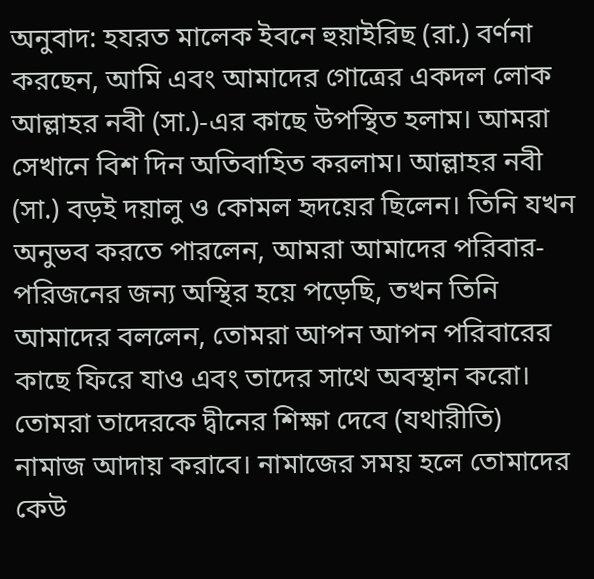অনুবাদ: হযরত মালেক ইবনে হুয়াইরিছ (রা.) বর্ণনা করছেন, আমি এবং আমাদের গোত্রের একদল লোক আল্লাহর নবী (সা.)-এর কাছে উপস্থিত হলাম। আমরা সেখানে বিশ দিন অতিবাহিত করলাম। আল্লাহর নবী (সা.) বড়ই দয়ালু ও কোমল হৃদয়ের ছিলেন। তিনি যখন অনুভব করতে পারলেন, আমরা আমাদের পরিবার-পরিজনের জন্য অস্থির হয়ে পড়েছি, তখন তিনি আমাদের বললেন, তোমরা আপন আপন পরিবারের কাছে ফিরে যাও এবং তাদের সাথে অবস্থান করো। তোমরা তাদেরকে দ্বীনের শিক্ষা দেবে (যথারীতি) নামাজ আদায় করাবে। নামাজের সময় হলে তোমাদের কেউ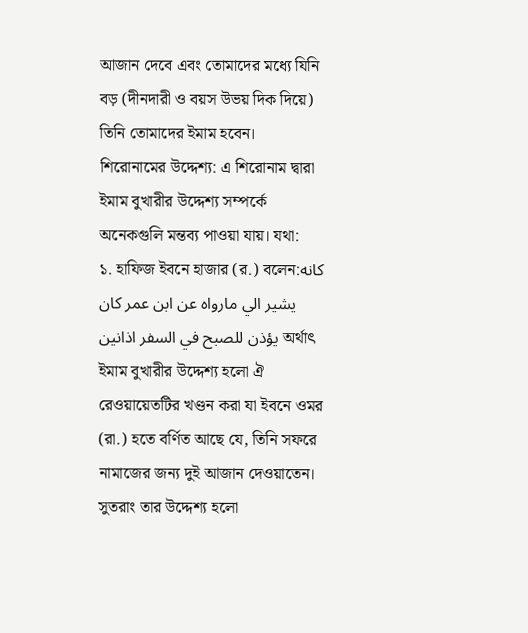আজান দেবে এবং তোমাদের মধ্যে যিনি বড় (দীনদারী ও বয়স উভয় দিক দিয়ে) তিনি তোমাদের ইমাম হবেন।
শিরোনামের উদ্দেশ্য: এ শিরোনাম দ্বারা ইমাম বুখারীর উদ্দেশ্য সম্পর্কে অনেকগুলি মন্তব্য পাওয়া যায়। যথা:
১. হাফিজ ইবনে হাজার (র.) বলেন:كانه يشير الي مارواه عن ابن عمر كان يؤذن للصبح في السفر اذانين অর্থাৎ ইমাম বুখারীর উদ্দেশ্য হলো ঐ রেওয়ায়েতটির খণ্ডন করা যা ইবনে ওমর (রা.) হতে বর্ণিত আছে যে, তিনি সফরে নামাজের জন্য দুই আজান দেওয়াতেন। সুতরাং তার উদ্দেশ্য হলো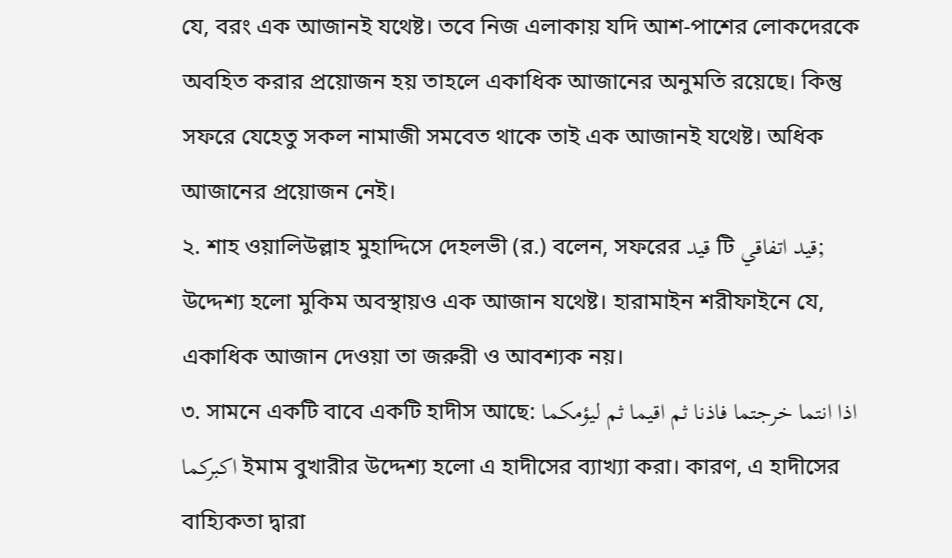যে, বরং এক আজানই যথেষ্ট। তবে নিজ এলাকায় যদি আশ-পাশের লোকদেরকে অবহিত করার প্রয়োজন হয় তাহলে একাধিক আজানের অনুমতি রয়েছে। কিন্তু সফরে যেহেতু সকল নামাজী সমবেত থাকে তাই এক আজানই যথেষ্ট। অধিক আজানের প্রয়োজন নেই।
২. শাহ ওয়ালিউল্লাহ মুহাদ্দিসে দেহলভী (র.) বলেন, সফরের قيد টি قيد اتفاقي; উদ্দেশ্য হলো মুকিম অবস্থায়ও এক আজান যথেষ্ট। হারামাইন শরীফাইনে যে, একাধিক আজান দেওয়া তা জরুরী ও আবশ্যক নয়।
৩. সামনে একটি বাবে একটি হাদীস আছে: اذا انتما خرجتما فاذنا ثم اقيما ثم ليؤمكما اكبركما ইমাম বুখারীর উদ্দেশ্য হলো এ হাদীসের ব্যাখ্যা করা। কারণ, এ হাদীসের বাহ্যিকতা দ্বারা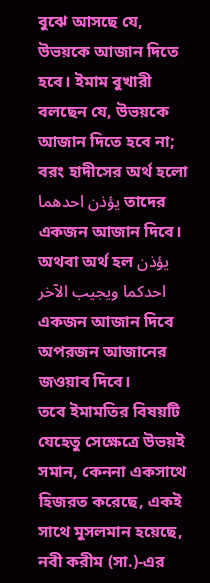বুঝে আসছে যে, উভয়কে আজান দিতে হবে। ইমাম বুখারী বলছেন যে, উভয়কে আজান দিতে হবে না; বরং হাদীসের অর্থ হলো يؤذن احدهما তাদের একজন আজান দিবে। অথবা অর্থ হল يؤذن احدكما ويجيب الآخر একজন আজান দিবে অপরজন আজানের জওয়াব দিবে।
তবে ইমামতির বিষয়টি যেহেতু সেক্ষেত্রে উভয়ই সমান, কেননা একসাথে হিজরত করেছে, একই সাথে মুসলমান হয়েছে, নবী করীম (সা.)-এর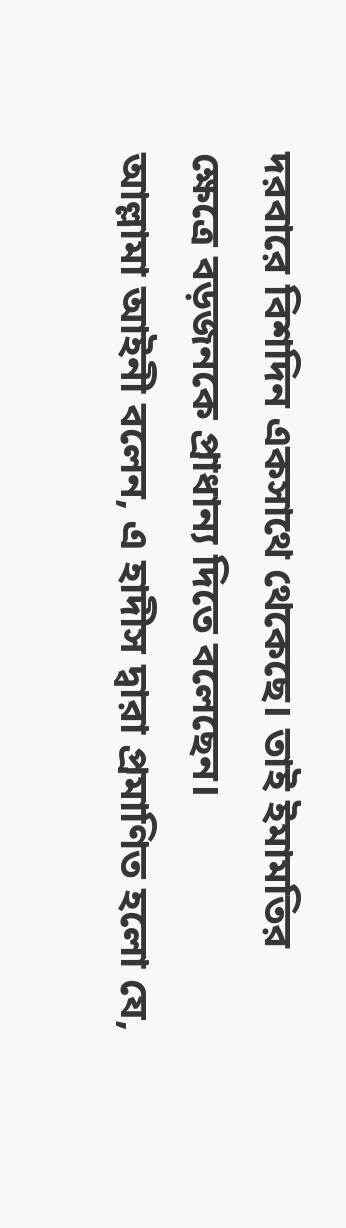দরবারে বিশদিন একসাথে থেকেছে। তাই ইমামতির ক্ষেত্রে বড়জনকে প্রাধান্য দিতে বলেছেন।
আল্লামা আইনী বলেন, এ হাদীস দ্বারা প্রমাণিত হলো যে,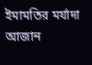ইমামতির মর্যাদা আজান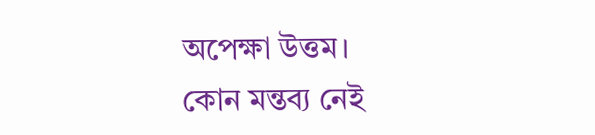অপেক্ষা উত্তম।
কোন মন্তব্য নেই